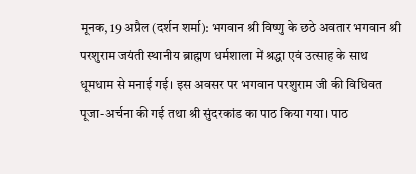मूनक, 19 अप्रैल (दर्शन शर्मा): भगवान श्री विष्णु के छठे अवतार भगवान श्री परशुराम जयंती स्थानीय ब्राह्मण धर्मशाला में श्रद्धा एवं उत्साह के साथ धूमधाम से मनाई गई। इस अवसर पर भगवान परशुराम जी की विधिवत पूजा-अर्चना की गई तथा श्री सुंदरकांड का पाठ किया गया। पाठ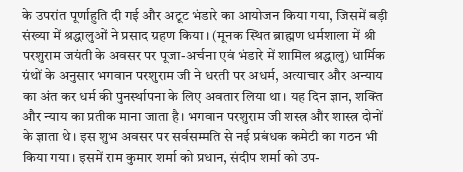के उपरांत पूर्णाहुति दी गई और अटूट भंडारे का आयोजन किया गया, जिसमें बड़ी संख्या में श्रद्धालुओं ने प्रसाद ग्रहण किया। (मूनक स्थित ब्राह्मण धर्मशाला में श्री परशुराम जयंती के अवसर पर पूजा-अर्चना एवं भंडारे में शामिल श्रद्धालु) धार्मिक ग्रंथों के अनुसार भगवान परशुराम जी ने धरती पर अधर्म, अत्याचार और अन्याय का अंत कर धर्म की पुनर्स्थापना के लिए अवतार लिया था। यह दिन ज्ञान, शक्ति और न्याय का प्रतीक माना जाता है। भगवान परशुराम जी शस्त्र और शास्त्र दोनों के ज्ञाता थे। इस शुभ अवसर पर सर्वसम्मति से नई प्रबंधक कमेटी का गठन भी किया गया। इसमें राम कुमार शर्मा को प्रधान, संदीप शर्मा को उप-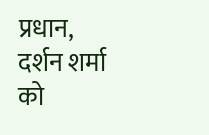प्रधान, दर्शन शर्मा को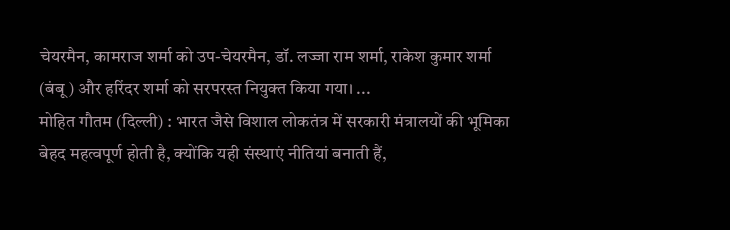चेयरमैन, कामराज शर्मा को उप-चेयरमैन, डॉ. लज्जा राम शर्मा, राकेश कुमार शर्मा (बंबू) और हरिंदर शर्मा को सरपरस्त नियुक्त किया गया। ...
मोहित गौतम (दिल्ली) : भारत जैसे विशाल लोकतंत्र में सरकारी मंत्रालयों की भूमिका बेहद महत्वपूर्ण होती है, क्योंकि यही संस्थाएं नीतियां बनाती हैं,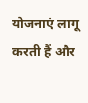योजनाएं लागू करती हैं और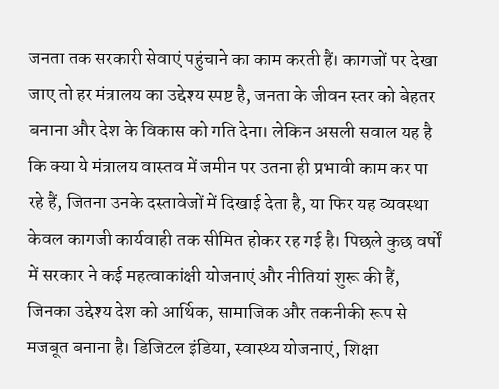जनता तक सरकारी सेवाएं पहुंचाने का काम करती हैं। कागजों पर देखा जाए तो हर मंत्रालय का उद्देश्य स्पष्ट है, जनता के जीवन स्तर को बेहतर बनाना और देश के विकास को गति देना। लेकिन असली सवाल यह है कि क्या ये मंत्रालय वास्तव में जमीन पर उतना ही प्रभावी काम कर पा रहे हैं, जितना उनके दस्तावेजों में दिखाई देता है, या फिर यह व्यवस्था केवल कागजी कार्यवाही तक सीमित होकर रह गई है। पिछले कुछ वर्षों में सरकार ने कई महत्वाकांक्षी योजनाएं और नीतियां शुरू की हैं, जिनका उद्देश्य देश को आर्थिक, सामाजिक और तकनीकी रूप से मजबूत बनाना है। डिजिटल इंडिया, स्वास्थ्य योजनाएं, शिक्षा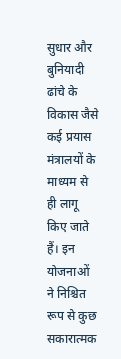सुधार और बुनियादी ढांचे के विकास जैसे कई प्रयास मंत्रालयों के माध्यम से ही लागू किए जाते हैं। इन योजनाओं ने निश्चित रूप से कुछ सकारात्मक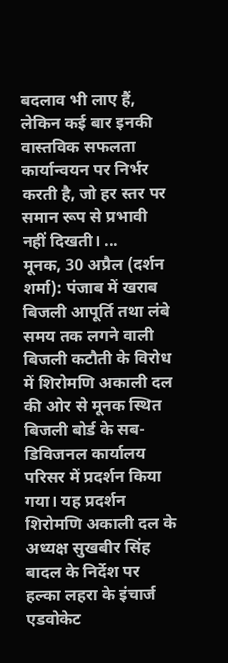बदलाव भी लाए हैं, लेकिन कई बार इनकी वास्तविक सफलता कार्यान्वयन पर निर्भर करती है, जो हर स्तर पर समान रूप से प्रभावी नहीं दिखती। ...
मूनक, 30 अप्रैल (दर्शन शर्मा): पंजाब में खराब बिजली आपूर्ति तथा लंबे समय तक लगने वाली बिजली कटौती के विरोध में शिरोमणि अकाली दल की ओर से मूनक स्थित बिजली बोर्ड के सब-डिविजनल कार्यालय परिसर में प्रदर्शन किया गया। यह प्रदर्शन शिरोमणि अकाली दल के अध्यक्ष सुखबीर सिंह बादल के निर्देश पर हल्का लहरा के इंचार्ज एडवोकेट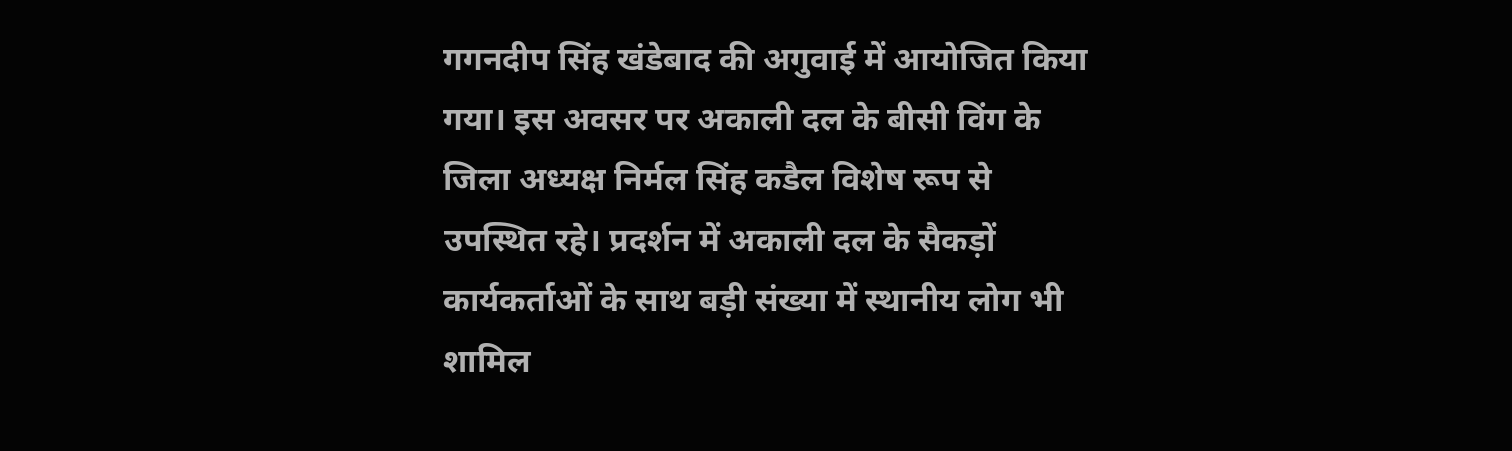गगनदीप सिंह खंडेबाद की अगुवाई में आयोजित किया गया। इस अवसर पर अकाली दल के बीसी विंग के जिला अध्यक्ष निर्मल सिंह कडैल विशेष रूप से उपस्थित रहे। प्रदर्शन में अकाली दल के सैकड़ों कार्यकर्ताओं के साथ बड़ी संख्या में स्थानीय लोग भी शामिल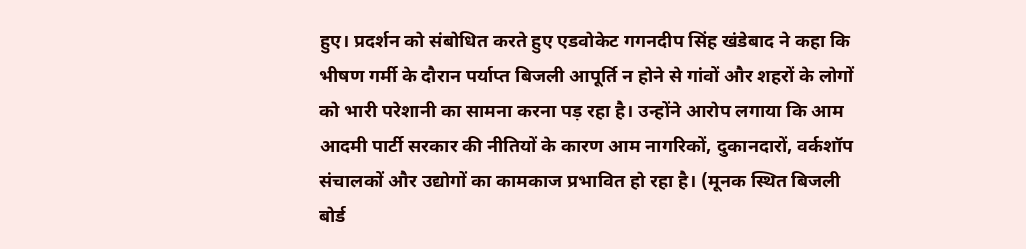हुए। प्रदर्शन को संबोधित करते हुए एडवोकेट गगनदीप सिंह खंडेबाद ने कहा कि भीषण गर्मी के दौरान पर्याप्त बिजली आपूर्ति न होने से गांवों और शहरों के लोगों को भारी परेशानी का सामना करना पड़ रहा है। उन्होंने आरोप लगाया कि आम आदमी पार्टी सरकार की नीतियों के कारण आम नागरिकों, दुकानदारों, वर्कशॉप संचालकों और उद्योगों का कामकाज प्रभावित हो रहा है। (मूनक स्थित बिजली बोर्ड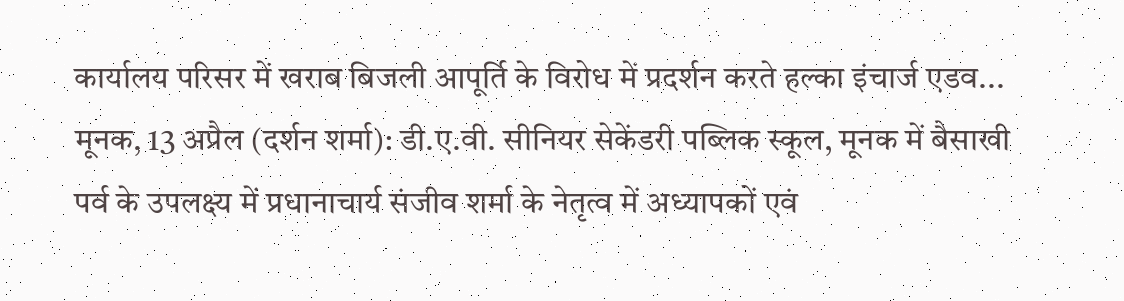कार्यालय परिसर में खराब बिजली आपूर्ति के विरोध में प्रदर्शन करते हल्का इंचार्ज एडव...
मूनक, 13 अप्रैल (दर्शन शर्मा): डी.ए.वी. सीनियर सेकेंडरी पब्लिक स्कूल, मूनक में बैसाखी पर्व के उपलक्ष्य में प्रधानाचार्य संजीव शर्मा के नेतृत्व में अध्यापकों एवं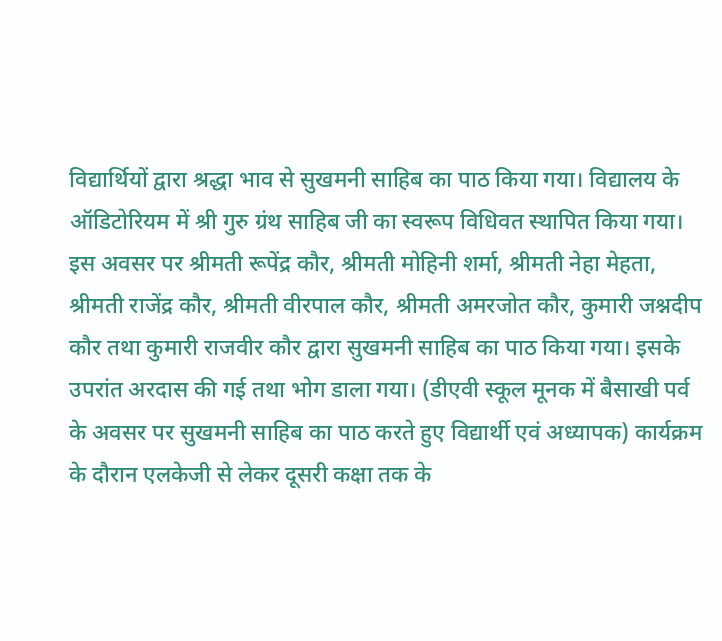विद्यार्थियों द्वारा श्रद्धा भाव से सुखमनी साहिब का पाठ किया गया। विद्यालय के ऑडिटोरियम में श्री गुरु ग्रंथ साहिब जी का स्वरूप विधिवत स्थापित किया गया। इस अवसर पर श्रीमती रूपेंद्र कौर, श्रीमती मोहिनी शर्मा, श्रीमती नेहा मेहता, श्रीमती राजेंद्र कौर, श्रीमती वीरपाल कौर, श्रीमती अमरजोत कौर, कुमारी जश्नदीप कौर तथा कुमारी राजवीर कौर द्वारा सुखमनी साहिब का पाठ किया गया। इसके उपरांत अरदास की गई तथा भोग डाला गया। (डीएवी स्कूल मूनक में बैसाखी पर्व के अवसर पर सुखमनी साहिब का पाठ करते हुए विद्यार्थी एवं अध्यापक) कार्यक्रम के दौरान एलकेजी से लेकर दूसरी कक्षा तक के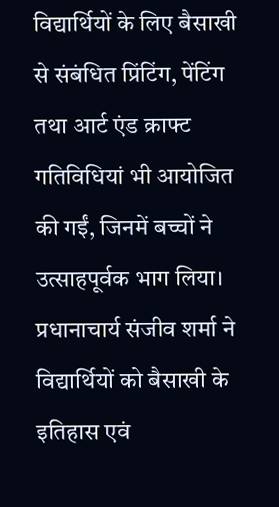विद्यार्थियों के लिए बैसाखी से संबंधित प्रिंटिंग, पेंटिंग तथा आर्ट एंड क्राफ्ट गतिविधियां भी आयोजित की गईं, जिनमें बच्चों ने उत्साहपूर्वक भाग लिया। प्रधानाचार्य संजीव शर्मा ने विद्यार्थियों को बैसाखी के इतिहास एवं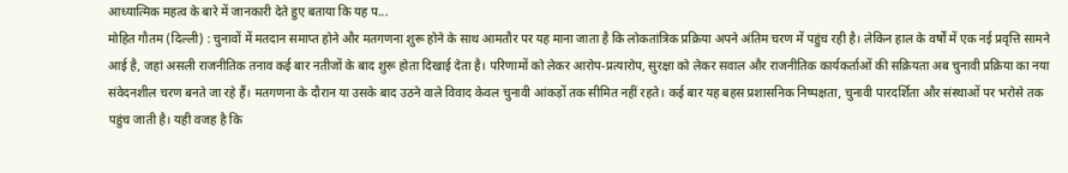आध्यात्मिक महत्व के बारे में जानकारी देते हुए बताया कि यह प...
मोहित गौतम (दिल्ली) : चुनावों में मतदान समाप्त होने और मतगणना शुरू होने के साथ आमतौर पर यह माना जाता है कि लोकतांत्रिक प्रक्रिया अपने अंतिम चरण में पहुंच रही है। लेकिन हाल के वर्षों में एक नई प्रवृत्ति सामने आई है, जहां असली राजनीतिक तनाव कई बार नतीजों के बाद शुरू होता दिखाई देता है। परिणामों को लेकर आरोप-प्रत्यारोप, सुरक्षा को लेकर सवाल और राजनीतिक कार्यकर्ताओं की सक्रियता अब चुनावी प्रक्रिया का नया संवेदनशील चरण बनते जा रहे हैं। मतगणना के दौरान या उसके बाद उठने वाले विवाद केवल चुनावी आंकड़ों तक सीमित नहीं रहते। कई बार यह बहस प्रशासनिक निष्पक्षता, चुनावी पारदर्शिता और संस्थाओं पर भरोसे तक पहुंच जाती है। यही वजह है कि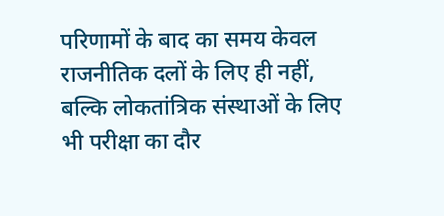परिणामों के बाद का समय केवल राजनीतिक दलों के लिए ही नहीं, बल्कि लोकतांत्रिक संस्थाओं के लिए भी परीक्षा का दौर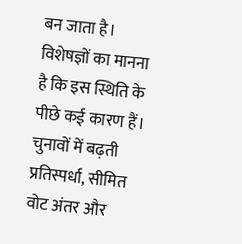बन जाता है। विशेषज्ञों का मानना है कि इस स्थिति के पीछे कई कारण हैं। चुनावों में बढ़ती प्रतिस्पर्धा, सीमित वोट अंतर और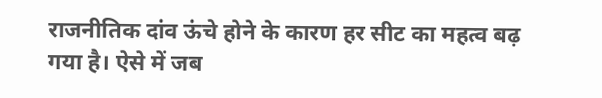राजनीतिक दांव ऊंचे होने के कारण हर सीट का महत्व बढ़ गया है। ऐसे में जब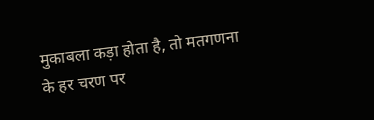मुकाबला कड़ा होता है, तो मतगणना के हर चरण पर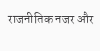राजनीतिक नजर और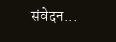संवेदन...